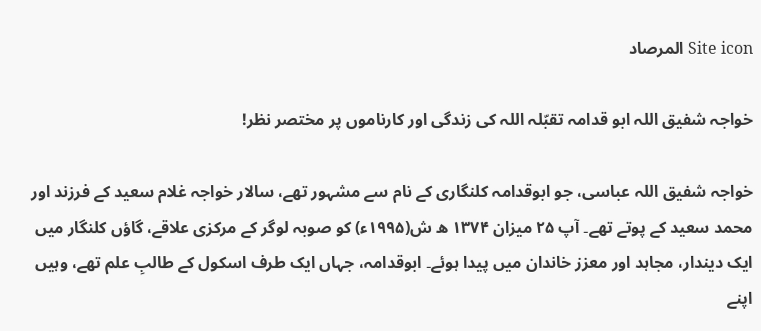Site icon المرصاد

خواجہ شفیق اللہ ابو قدامہ تقبّلہ اللہ کی زندگی اور کارناموں پر مختصر نظر!

خواجہ شفیق اللہ عباسی، جو ابوقدامہ کلنگاری کے نام سے مشہور تھے، سالار خواجہ غلام سعید کے فرزند اور محمد سعید کے پوتے تھے۔ آپ ۲۵ میزان ۱۳۷۴ ھ ش(۱۹۹۵ء) کو صوبہ لوگر کے مرکزی علاقے، گاؤں کلنگار میں ایک دیندار، مجاہد اور معزز خاندان میں پیدا ہوئے۔ ابوقدامہ، جہاں ایک طرف اسکول کے طالبِ علم تھے، وہیں اپنے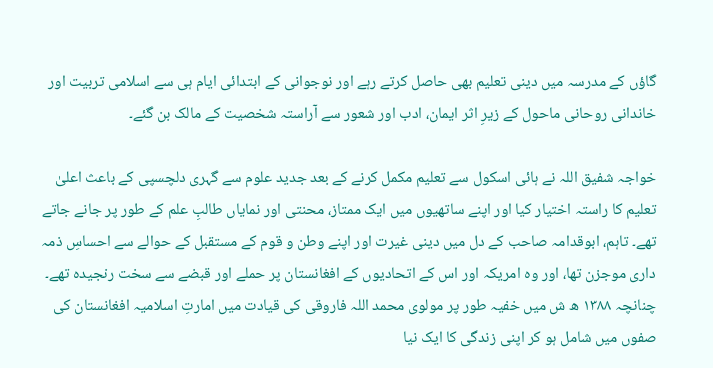گاؤں کے مدرسہ میں دینی تعلیم بھی حاصل کرتے رہے اور نوجوانی کے ابتدائی ایام ہی سے اسلامی تربیت اور خاندانی روحانی ماحول کے زیرِ اثر ایمان، ادب اور شعور سے آراستہ شخصیت کے مالک بن گئے۔

خواجہ شفیق اللہ نے ہائی اسکول سے تعلیم مکمل کرنے کے بعد جدید علوم سے گہری دلچسپی کے باعث اعلیٰ تعلیم کا راستہ اختیار کیا اور اپنے ساتھیوں میں ایک ممتاز، محنتی اور نمایاں طالبِ علم کے طور پر جانے جاتے تھے۔ تاہم، ابوقدامہ صاحب کے دل میں دینی غیرت اور اپنے وطن و قوم کے مستقبل کے حوالے سے احساسِ ذمہ داری موجزن تھا، اور وہ امریکہ اور اس کے اتحادیوں کے افغانستان پر حملے اور قبضے سے سخت رنجیدہ تھے۔ چنانچہ ۱۳۸۸ ھ ش میں خفیہ طور پر مولوی محمد اللہ فاروقی کی قیادت میں امارتِ اسلامیہ افغانستان کی صفوں میں شامل ہو کر اپنی زندگی کا ایک نیا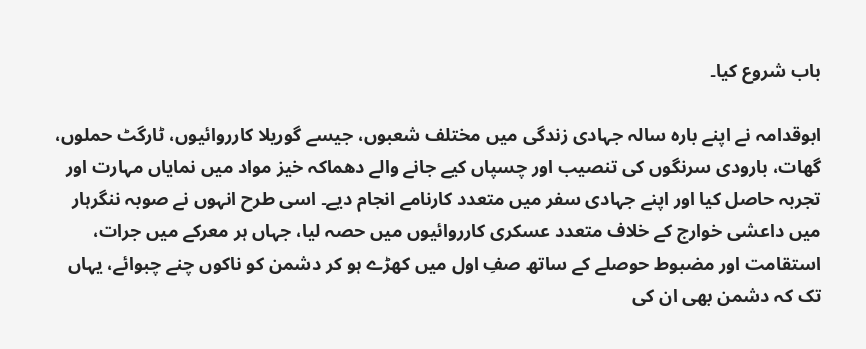باب شروع کیا۔

ابوقدامہ نے اپنے بارہ سالہ جہادی زندگی میں مختلف شعبوں، جیسے گوریلا کارروائیوں، ٹارگٹ حملوں، گھات، بارودی سرنگوں کی تنصیب اور چسپاں کیے جانے والے دھماکہ خیز مواد میں نمایاں مہارت اور تجربہ حاصل کیا اور اپنے جہادی سفر میں متعدد کارنامے انجام دیے۔ اسی طرح انہوں نے صوبہ ننگرہار میں داعشی خوارج کے خلاف متعدد عسکری کارروائیوں میں حصہ لیا، جہاں ہر معرکے میں جرات، استقامت اور مضبوط حوصلے کے ساتھ صفِ اول میں کھڑے ہو کر دشمن کو ناکوں چنے چبوائے، یہاں تک کہ دشمن بھی ان کی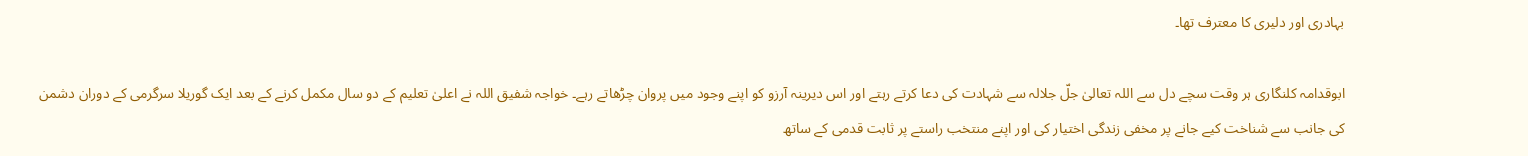بہادری اور دلیری کا معترف تھا۔

ابوقدامہ کلنگاری ہر وقت سچے دل سے اللہ تعالیٰ جلّ جلالہ سے شہادت کی دعا کرتے رہتے اور اس دیرینہ آرزو کو اپنے وجود میں پروان چڑھاتے رہے۔ خواجہ شفیق اللہ نے اعلیٰ تعلیم کے دو سال مکمل کرنے کے بعد ایک گوریلا سرگرمی کے دوران دشمن کی جانب سے شناخت کیے جانے پر مخفی زندگی اختیار کی اور اپنے منتخب راستے پر ثابت قدمی کے ساتھ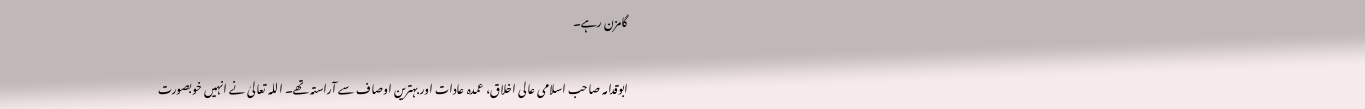گامزن رہے۔

ابوقدامہ صاحب اسلامی عالی اخلاق، عمدہ عادات اور بہترین اوصاف سے آراستہ تھے۔ اللہ تعالیٰ نے انہیں خوبصورت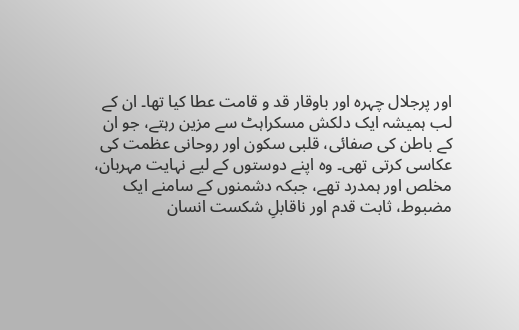اور پرجلال چہرہ اور باوقار قد و قامت عطا کیا تھا۔ ان کے لب ہمیشہ ایک دلکش مسکراہٹ سے مزین رہتے، جو ان کے باطن کی صفائی، قلبی سکون اور روحانی عظمت کی عکاسی کرتی تھی۔ وہ اپنے دوستوں کے لیے نہایت مہربان، مخلص اور ہمدرد تھے، جبکہ دشمنوں کے سامنے ایک مضبوط، ثابت قدم اور ناقابلِ شکست انسان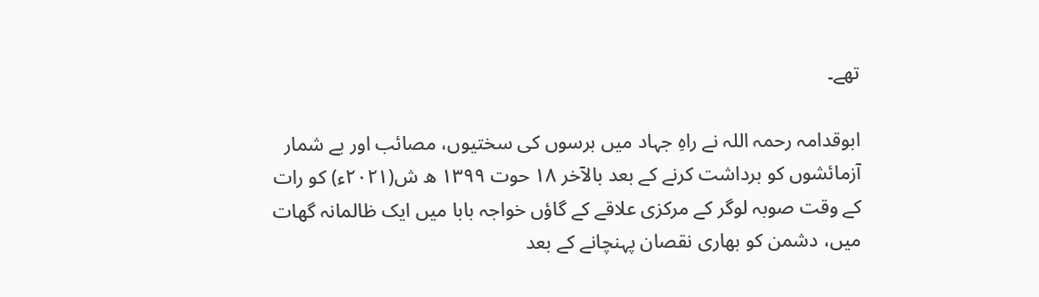تھے۔

ابوقدامہ رحمہ اللہ نے راہِ جہاد میں برسوں کی سختیوں، مصائب اور بے شمار آزمائشوں کو برداشت کرنے کے بعد بالآخر ۱۸ حوت ۱۳۹۹ ھ ش(۲۰۲۱ء) کو رات کے وقت صوبہ لوگر کے مرکزی علاقے کے گاؤں خواجہ بابا میں ایک ظالمانہ گھات میں، دشمن کو بھاری نقصان پہنچانے کے بعد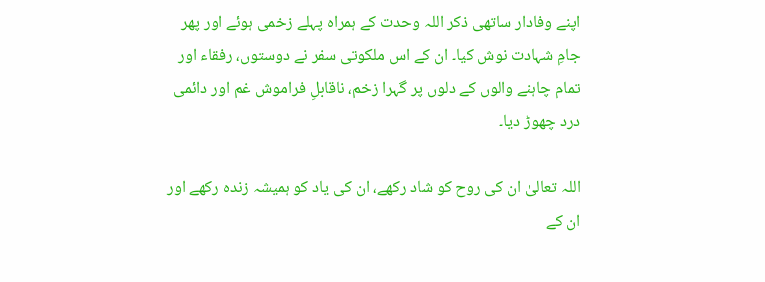اپنے وفادار ساتھی ذکر اللہ وحدت کے ہمراہ پہلے زخمی ہوئے اور پھر جامِ شہادت نوش کیا۔ ان کے اس ملکوتی سفر نے دوستوں، رفقاء اور تمام چاہنے والوں کے دلوں پر گہرا زخم، ناقابلِ فراموش غم اور دائمی درد چھوڑ دیا۔

اللہ تعالیٰ ان کی روح کو شاد رکھے، ان کی یاد کو ہمیشہ زندہ رکھے اور ان کے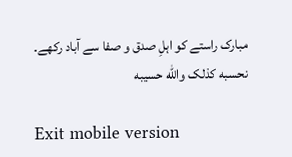مبارک راستے کو اہلِ صدق و صفا سے آباد رکھے۔
نحسبه کذلک والله حسیبه

Exit mobile version